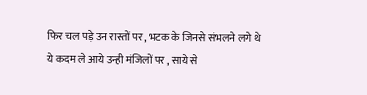फिर चल पड़े उन रास्तों पर , भटक के जिनसे संभलने लगे थे
ये कदम ले आये उन्ही मंजिलों पर , साये से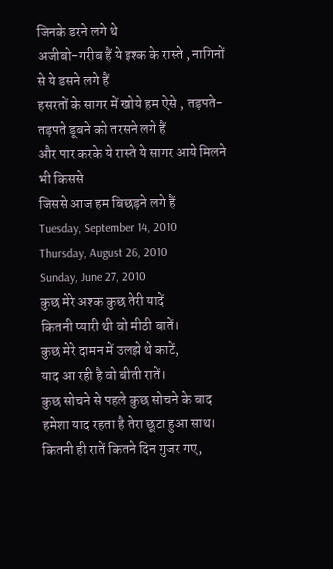जिनके डरने लगे थे
अजीबो-गरीब हैं ये इश्क के रास्ते , नागिनों से ये डसने लगे हैं
हसरतों के सागर में खोये हम ऐसे , तड़पते-तड़पते डूबने को तरसने लगे हैं
और पार करके ये रास्ते ये सागर आये मिलने भी किससे
जिससे आज हम बिछड़ने लगे हैं
Tuesday, September 14, 2010
Thursday, August 26, 2010
Sunday, June 27, 2010
कुछ मेरे अश्क कुछ तेरी यादें
कितनी प्यारी थी वो मीठी बातें।
कुछ मेरे दामन में उलझे थे काटें,
याद आ रही है वो बीती रातें।
कुछ सोचने से पहले कुछ सोचने के बाद
हमेशा याद रहता है तेरा छूटा हुआ साथ।
कितनी ही रातें कितने दिन गुजर गए,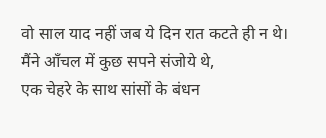वो साल याद नहीं जब ये दिन रात कटते ही न थे।
मैंने आँचल में कुछ सपने संजोये थे,
एक चेहरे के साथ सांसों के बंधन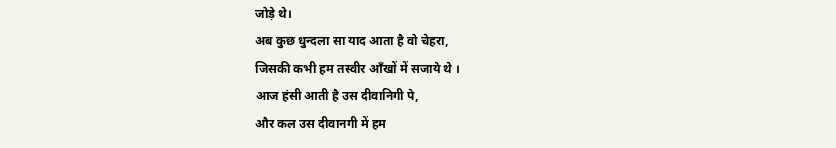जोड़े थे।
अब कुछ धुन्दला सा याद आता है वो चेहरा,
जिसकी कभी हम तस्वीर आँखों में सजाये थे ।
आज हंसी आती है उस दीवानिगी पे,
और कल उस दीवानगी में हम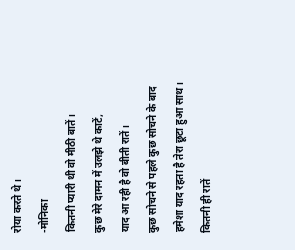रोया करते थे।
-मोनिका
कितनी प्यारी थी वो मीठी बातें।
कुछ मेरे दामन में उलझे थे काटें,
याद आ रही है वो बीती रातें।
कुछ सोचने से पहले कुछ सोचने के बाद
हमेशा याद रहता है तेरा छूटा हुआ साथ।
कितनी ही रातें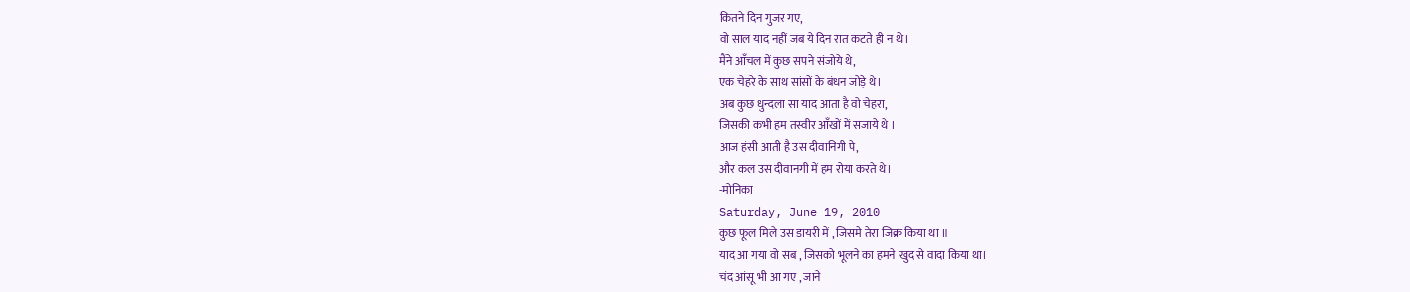कितने दिन गुजर गए,
वो साल याद नहीं जब ये दिन रात कटते ही न थे।
मैंने आँचल में कुछ सपने संजोये थे,
एक चेहरे के साथ सांसों के बंधन जोड़े थे।
अब कुछ धुन्दला सा याद आता है वो चेहरा,
जिसकी कभी हम तस्वीर आँखों में सजाये थे ।
आज हंसी आती है उस दीवानिगी पे,
और कल उस दीवानगी में हम रोया करते थे।
-मोनिका
Saturday, June 19, 2010
कुछ फूल मिले उस डायरी में , जिसमे तेरा जिक्र किया था ॥
याद आ गया वो सब , जिसको भूलने का हमने खुद से वादा किया था।
चंद आंसू भी आ गए , जाने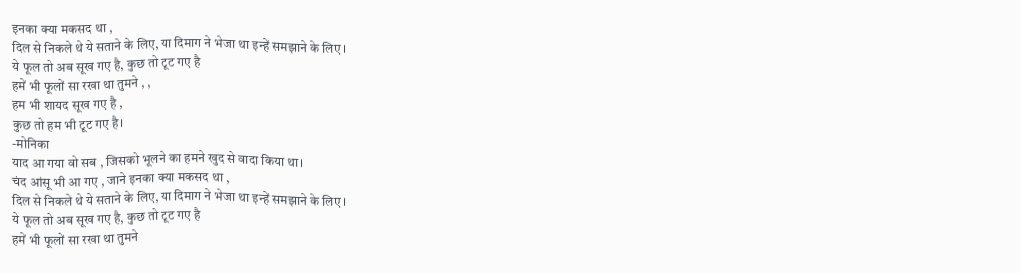इनका क्या मकसद था ,
दिल से निकले थे ये सताने के लिए, या दिमाग ने भेजा था इन्हें समझाने के लिए ।
ये फूल तो अब सूख गए है, कुछ तो टूट गए है
हमें भी फूलों सा रखा था तुमने , ,
हम भी शायद सूख गए है ,
कुछ तो हम भी टूट गए है।
-मोनिका
याद आ गया वो सब , जिसको भूलने का हमने खुद से वादा किया था।
चंद आंसू भी आ गए , जाने इनका क्या मकसद था ,
दिल से निकले थे ये सताने के लिए, या दिमाग ने भेजा था इन्हें समझाने के लिए ।
ये फूल तो अब सूख गए है, कुछ तो टूट गए है
हमें भी फूलों सा रखा था तुमने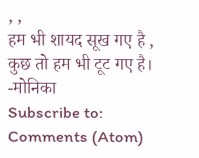, ,
हम भी शायद सूख गए है ,
कुछ तो हम भी टूट गए है।
-मोनिका
Subscribe to:
Comments (Atom)